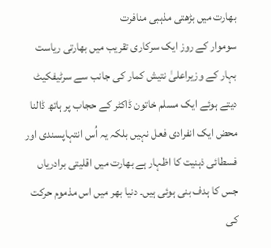بھارت میں بڑھتی مذہبی منافرت
سوموار کے روز ایک سرکاری تقریب میں بھارتی ریاست بہار کے وزیراعلیٰ نتیش کمار کی جانب سے سرٹیفکیٹ دیتے ہوئے ایک مسلم خاتون ڈاکٹر کے حجاب پر ہاتھ ڈالنا محض ایک انفرادی فعل نہیں بلکہ یہ اُس انتہاپسندی اور فسطائی ذہنیت کا اظہار ہے بھارت میں اقلیتی برادریاں جس کا ہدف بنی ہوئی ہیں۔ دنیا بھر میں اس مذموم حرکت کی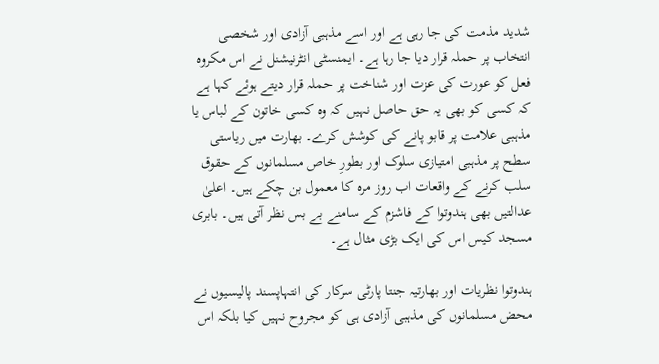شدید مذمت کی جا رہی ہے اور اسے مذہبی آزادی اور شخصی انتخاب پر حملہ قرار دیا جا رہا ہے۔ ایمنسٹی انٹرنیشنل نے اس مکروہ فعل کو عورت کی عزت اور شناخت پر حملہ قرار دیتے ہوئے کہا ہے کہ کسی کو بھی یہ حق حاصل نہیں کہ وہ کسی خاتون کے لباس یا مذہبی علامت پر قابو پانے کی کوشش کرے۔ بھارت میں ریاستی سطح پر مذہبی امتیازی سلوک اور بطورِ خاص مسلمانوں کے حقوق سلب کرنے کے واقعات اب روز مرہ کا معمول بن چکے ہیں۔ اعلیٰ عدالتیں بھی ہندوتوا کے فاشزم کے سامنے بے بس نظر آتی ہیں۔ بابری مسجد کیس اس کی ایک بڑی مثال ہے۔

ہندوتوا نظریات اور بھارتیہ جنتا پارٹی سرکار کی انتہاپسند پالیسیوں نے محض مسلمانوں کی مذہبی آزادی ہی کو مجروح نہیں کیا بلکہ اس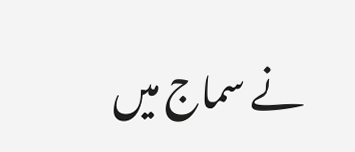نے سماج میں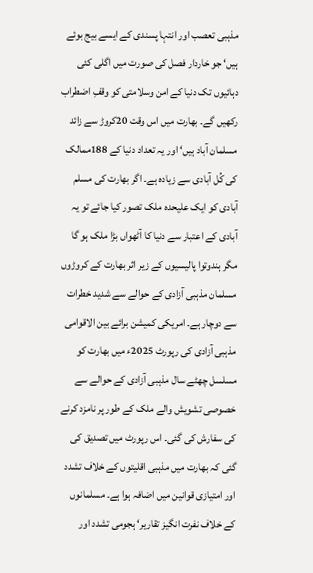مذہبی تعصب اور انتہا پسندی کے ایسے بیج بوئے ہیں‘ جو خاردار فصل کی صورت میں اگلی کئی دہائیوں تک دنیا کے امن وسلامتی کو وقفِ اضطراب رکھیں گے۔ بھارت میں اس وقت 20کروڑ سے زائد مسلمان آباد ہیں‘ اور یہ تعداد دنیا کے 188ممالک کی کُل آبادی سے زیادہ ہے۔ اگر بھارت کی مسلم آبادی کو ایک علیحدہ ملک تصور کیا جائے تو یہ آبادی کے اعتبار سے دنیا کا آٹھواں بڑا ملک ہو گا مگر ہندوتوا پالیسیوں کے زیر اثر بھارت کے کروڑوں مسلمان مذہبی آزادی کے حوالے سے شدید خطرات سے دوچار ہے۔ امریکی کمیشن برائے بین الاقوامی مذہبی آزادی کی رپورٹ 2025ء میں بھارت کو مسلسل چھٹے سال مذہبی آزادی کے حوالے سے خصوصی تشویش والے ملک کے طور پر نامزد کرنے کی سفارش کی گئی۔ اس رپورٹ میں تصدیق کی گئی کہ بھارت میں مذہبی اقلیتوں کے خلاف تشدد اور امتیازی قوانین میں اضافہ ہوا ہے۔ مسلمانوں کے خلاف نفرت انگیز تقاریر‘ ہجومی تشدد اور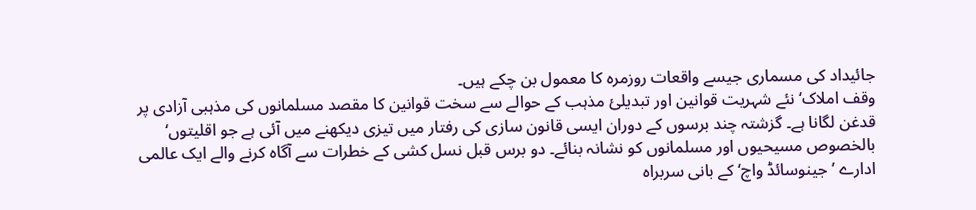جائیداد کی مسماری جیسے واقعات روزمرہ کا معمول بن چکے ہیں۔
وقف املاک‘ نئے شہریت قوانین اور تبدیلیٔ مذہب کے حوالے سے سخت قوانین کا مقصد مسلمانوں کی مذہبی آزادی پر قدغن لگانا ہے۔ گزشتہ چند برسوں کے دوران ایسی قانون سازی کی رفتار میں تیزی دیکھنے میں آئی ہے جو اقلیتوں‘ بالخصوص مسیحیوں اور مسلمانوں کو نشانہ بنائے۔ دو برس قبل نسل کشی کے خطرات سے آگاہ کرنے والے ایک عالمی ادارے ’جینوسائڈ واچ‘ کے بانی سربراہ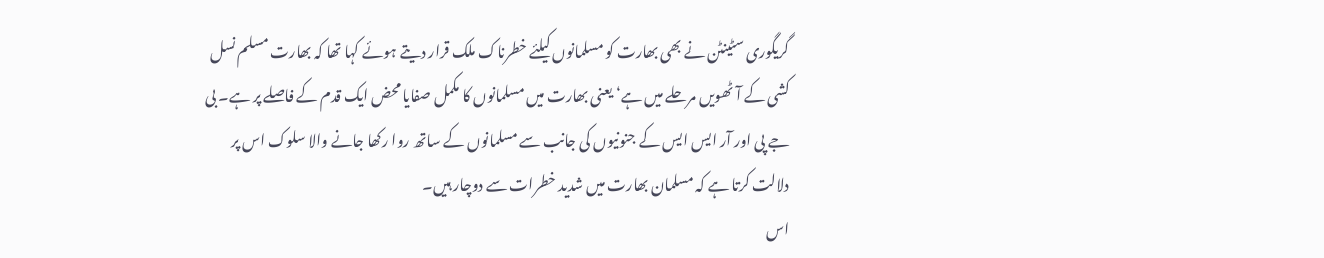گریگوری سٹینٹن نے بھی بھارت کو مسلمانوں کیلئے خطرناک ملک قرار دیتے ہوئے کہا تھا کہ بھارت مسلم نسل کشی کے آٹھویں مرحلے میں ہے‘ یعنی بھارت میں مسلمانوں کا مکمل صفایا محض ایک قدم کے فاصلے پر ہے۔ بی جے پی اور آر ایس ایس کے جنونیوں کی جانب سے مسلمانوں کے ساتھ روا رکھا جانے والا سلوک اس پر دلالت کرتا ہے کہ مسلمان بھارت میں شدید خطرات سے دوچار ہیں۔
اس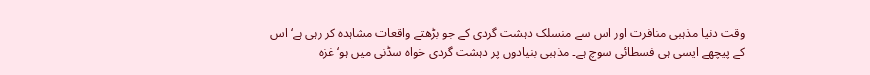وقت دنیا مذہبی منافرت اور اس سے منسلک دہشت گردی کے جو بڑھتے واقعات مشاہدہ کر رہی ہے‘ اس کے پیچھے ایسی ہی فسطائی سوچ ہے۔ مذہبی بنیادوں پر دہشت گردی خواہ سڈنی میں ہو‘ غزہ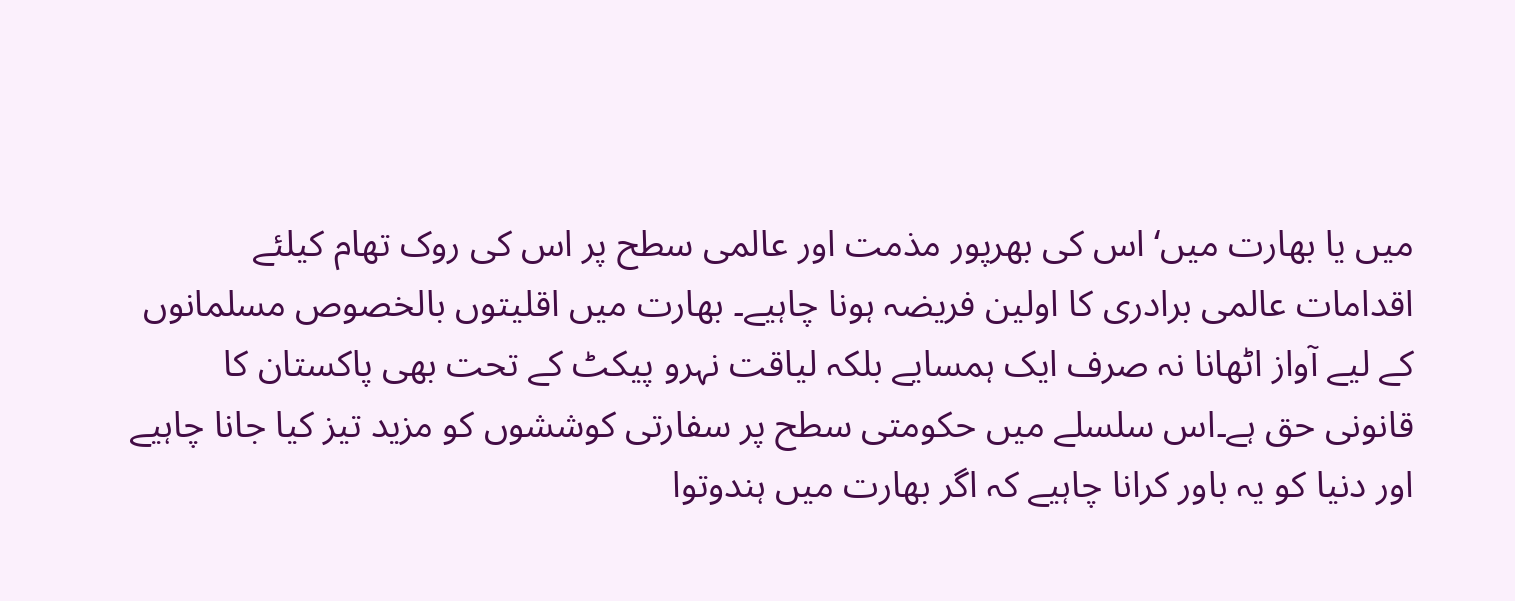میں یا بھارت میں‘ اس کی بھرپور مذمت اور عالمی سطح پر اس کی روک تھام کیلئے اقدامات عالمی برادری کا اولین فریضہ ہونا چاہیے۔ بھارت میں اقلیتوں بالخصوص مسلمانوں کے لیے آواز اٹھانا نہ صرف ایک ہمسایے بلکہ لیاقت نہرو پیکٹ کے تحت بھی پاکستان کا قانونی حق ہے۔اس سلسلے میں حکومتی سطح پر سفارتی کوششوں کو مزید تیز کیا جانا چاہیے اور دنیا کو یہ باور کرانا چاہیے کہ اگر بھارت میں ہندوتوا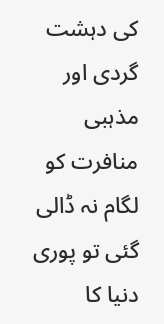کی دہشت گردی اور مذہبی منافرت کو لگام نہ ڈالی گئی تو پوری دنیا کا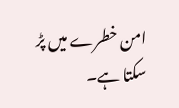امن خطرے میں پڑ سکتا ہے۔